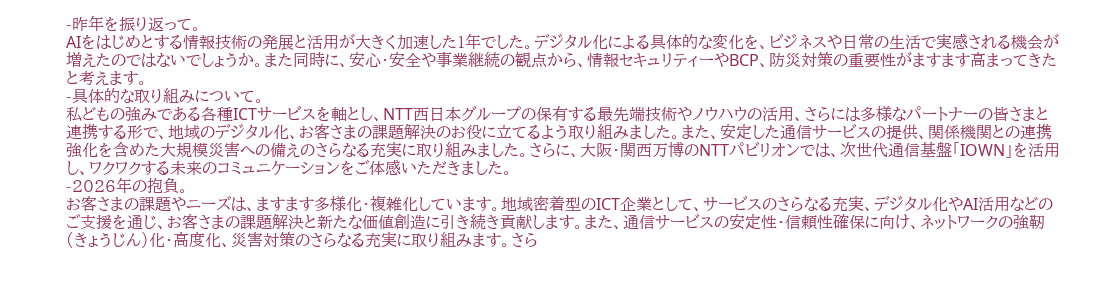-昨年を振り返って。
AIをはじめとする情報技術の発展と活用が大きく加速した1年でした。デジタル化による具体的な変化を、ビジネスや日常の生活で実感される機会が増えたのではないでしょうか。また同時に、安心・安全や事業継続の観点から、情報セキュリティーやBCP、防災対策の重要性がますます高まってきたと考えます。
-具体的な取り組みについて。
私どもの強みである各種ICTサービスを軸とし、NTT西日本グループの保有する最先端技術やノウハウの活用、さらには多様なパートナーの皆さまと連携する形で、地域のデジタル化、お客さまの課題解決のお役に立てるよう取り組みました。また、安定した通信サービスの提供、関係機関との連携強化を含めた大規模災害への備えのさらなる充実に取り組みました。さらに、大阪・関西万博のNTTパビリオンでは、次世代通信基盤「IOWN」を活用し、ワクワクする未来のコミュニケーションをご体感いただきました。
-2026年の抱負。
お客さまの課題やニーズは、ますます多様化・複雑化しています。地域密着型のICT企業として、サービスのさらなる充実、デジタル化やAI活用などのご支援を通じ、お客さまの課題解決と新たな価値創造に引き続き貢献します。また、通信サービスの安定性・信頼性確保に向け、ネットワークの強靭(きょうじん)化・高度化、災害対策のさらなる充実に取り組みます。さら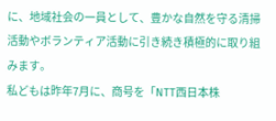に、地域社会の一員として、豊かな自然を守る清掃活動やボランティア活動に引き続き積極的に取り組みます。
私どもは昨年7月に、商号を「NTT西日本株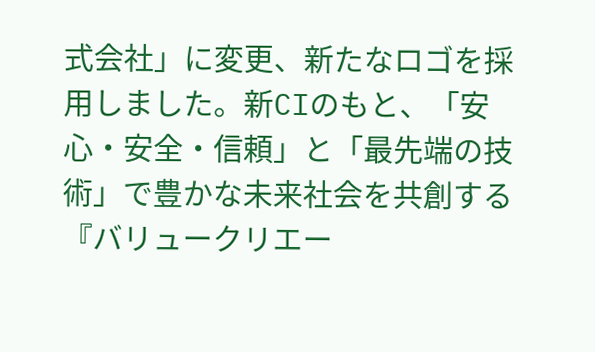式会社」に変更、新たなロゴを採用しました。新CIのもと、「安心・安全・信頼」と「最先端の技術」で豊かな未来社会を共創する『バリュークリエー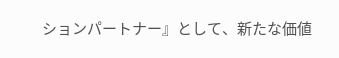ションパートナー』として、新たな価値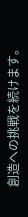創造への挑戦を続けます。